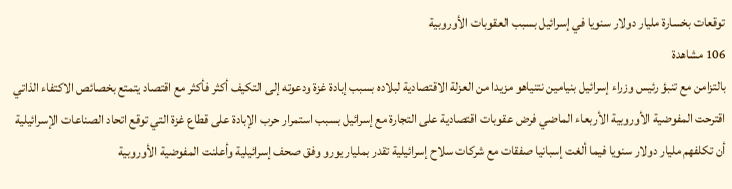توقعات بخسارة مليار دولار سنويا في إسرائيل بسبب العقوبات الأوروبية
106 مشاهدة
بالتزامن مع تنبؤ رئيس وزراء إسرائيل بنيامين نتنياهو مزيدا من العزلة الاقتصادية لبلاده بسبب إبادة غزة ودعوته إلى التكيف أكثر فأكثر مع اقتصاد يتمتع بخصائص الاكتفاء الذاتي اقترحت المفوضية الأوروبية الأربعاء الماضي فرض عقوبات اقتصادية على التجارة مع إسرائيل بسبب استمرار حرب الإبادة على قطاع غزة التي توقع اتحاد الصناعات الإسرائيلية أن تكلفهم مليار دولار سنويا فيما ألغت إسبانيا صفقات مع شركات سلاح إسرائيلية تقدر بمليار يورو وفق صحف إسرائيلية وأعلنت المفوضية الأوروبية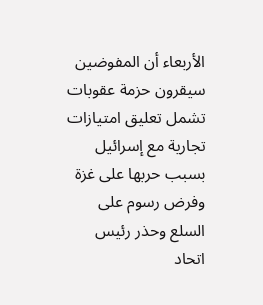الأربعاء أن المفوضين سيقرون حزمة عقوبات تشمل تعليق امتيازات تجارية مع إسرائيل بسبب حربها على غزة وفرض رسوم على السلع وحذر رئيس اتحاد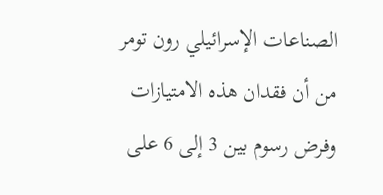الصناعات الإسرائيلي رون تومر من أن فقدان هذه الامتيازات وفرض رسوم بين 3 إلى 6 على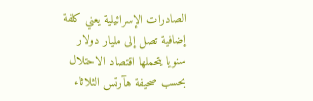الصادرات الإسرائيلية يعني كلفة إضافية تصل إلى مليار دولار سنويا يتحملها اقتصاد الاحتلال بحسب صحيفة هآرتس الثلاثاء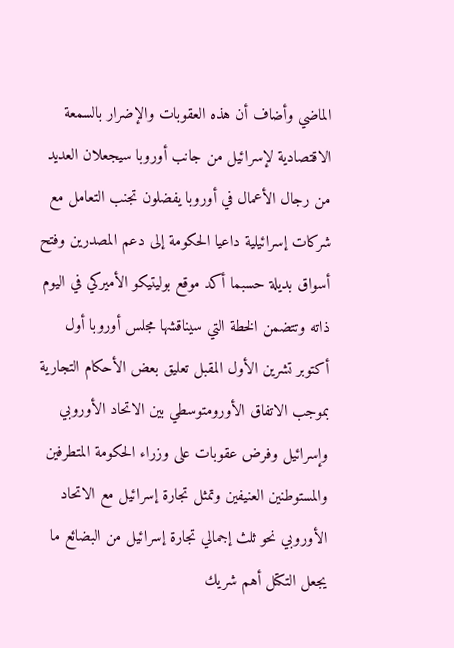الماضي وأضاف أن هذه العقوبات والإضرار بالسمعة الاقتصادية لإسرائيل من جانب أوروبا سيجعلان العديد من رجال الأعمال في أوروبا يفضلون تجنب التعامل مع شركات إسرائيلية داعيا الحكومة إلى دعم المصدرين وفتح أسواق بديلة حسبما أكد موقع بوليتيكو الأميركي في اليوم ذاته وتتضمن الخطة التي سيناقشها مجلس أوروبا أول أكتوبر تشرين الأول المقبل تعليق بعض الأحكام التجارية بموجب الاتفاق الأورومتوسطي بين الاتحاد الأوروبي وإسرائيل وفرض عقوبات على وزراء الحكومة المتطرفين والمستوطنين العنيفين وتمثل تجارة إسرائيل مع الاتحاد الأوروبي نحو ثلث إجمالي تجارة إسرائيل من البضائع ما يجعل التكتل أهم شريك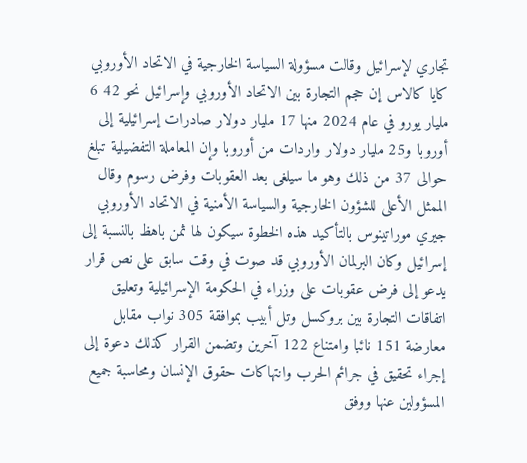تجاري لإسرائيل وقالت مسؤولة السياسة الخارجية في الاتحاد الأوروبي كايا كالاس إن حجم التجارة بين الاتحاد الأوروبي وإسرائيل نحو 42 6 مليار يورو في عام 2024 منها 17 مليار دولار صادرات إسرائيلية إلى أوروبا و25 مليار دولار واردات من أوروبا وإن المعاملة التفضيلية تبلغ حوالى 37 من ذلك وهو ما سيلغى بعد العقوبات وفرض رسوم وقال الممثل الأعلى للشؤون الخارجية والسياسة الأمنية في الاتحاد الأوروبي جيري موراتينوس بالتأكيد هذه الخطوة سيكون لها ثمن باهظ بالنسبة إلى إسرائيل وكان البرلمان الأوروبي قد صوت في وقت سابق على نص قرار يدعو إلى فرض عقوبات على وزراء في الحكومة الإسرائيلية وتعليق اتفاقات التجارة بين بروكسل وتل أبيب بموافقة 305 نواب مقابل معارضة 151 نائبا وامتناع 122 آخرين وتضمن القرار كذلك دعوة إلى إجراء تحقيق في جرائم الحرب وانتهاكات حقوق الإنسان ومحاسبة جميع المسؤولين عنها ووفق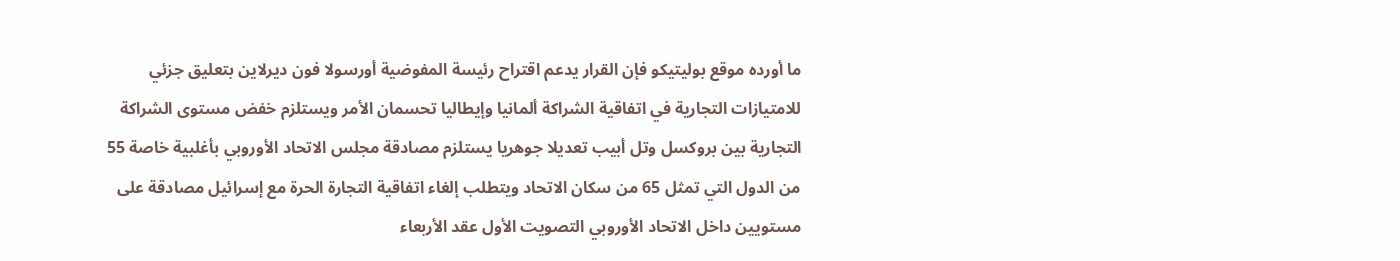ما أورده موقع بوليتيكو فإن القرار يدعم اقتراح رئيسة المفوضية أورسولا فون ديرلاين بتعليق جزئي للامتيازات التجارية في اتفاقية الشراكة ألمانيا وإيطاليا تحسمان الأمر ويستلزم خفض مستوى الشراكة التجارية بين بروكسل وتل أبيب تعديلا جوهريا يستلزم مصادقة مجلس الاتحاد الأوروبي بأغلبية خاصة 55 من الدول التي تمثل 65 من سكان الاتحاد ويتطلب إلغاء اتفاقية التجارة الحرة مع إسرائيل مصادقة على مستويين داخل الاتحاد الأوروبي التصويت الأول عقد الأربعاء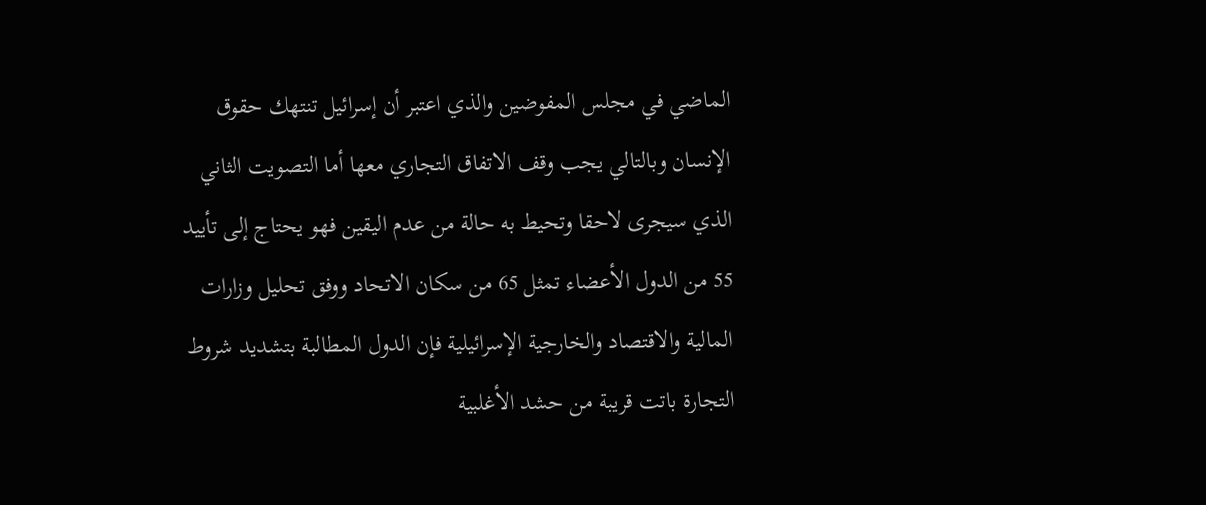الماضي في مجلس المفوضين والذي اعتبر أن إسرائيل تنتهك حقوق الإنسان وبالتالي يجب وقف الاتفاق التجاري معها أما التصويت الثاني الذي سيجرى لاحقا وتحيط به حالة من عدم اليقين فهو يحتاج إلى تأييد 55 من الدول الأعضاء تمثل 65 من سكان الاتحاد ووفق تحليل وزارات المالية والاقتصاد والخارجية الإسرائيلية فإن الدول المطالبة بتشديد شروط التجارة باتت قريبة من حشد الأغلبية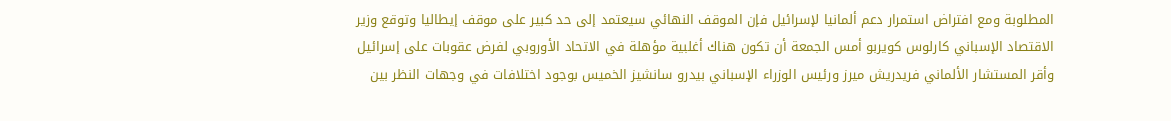المطلوبة ومع افتراض استمرار دعم ألمانيا لإسرائيل فإن الموقف النهائي سيعتمد إلى حد كبير على موقف إيطاليا وتوقع وزير الاقتصاد الإسباني كارلوس كويربو أمس الجمعة أن تكون هناك أغلبية مؤهلة في الاتحاد الأوروبي لفرض عقوبات على إسرائيل وأقر المستشار الألماني فريدريش ميرز ورئيس الوزراء الإسباني بيدرو سانشيز الخميس بوجود اختلافات في وجهات النظر بين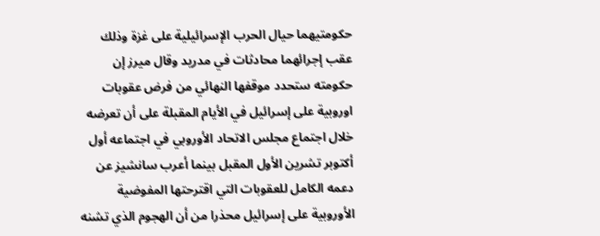حكومتيهما حيال الحرب الإسرائيلية على غزة وذلك عقب إجرائهما محادثات في مدريد وقال ميرز إن حكومته ستحدد موقفها النهائي من فرض عقوبات اوروبية على إسرائيل في الأيام المقبلة على أن تعرضه خلال اجتماع مجلس الاتحاد الأوروبي في اجتماعه أول أكتوبر تشرين الأول المقبل بينما أعرب سانشيز عن دعمه الكامل للعقوبات التي اقترحتها المفوضية الأوروبية على إسرائيل محذرا من أن الهجوم الذي تشنه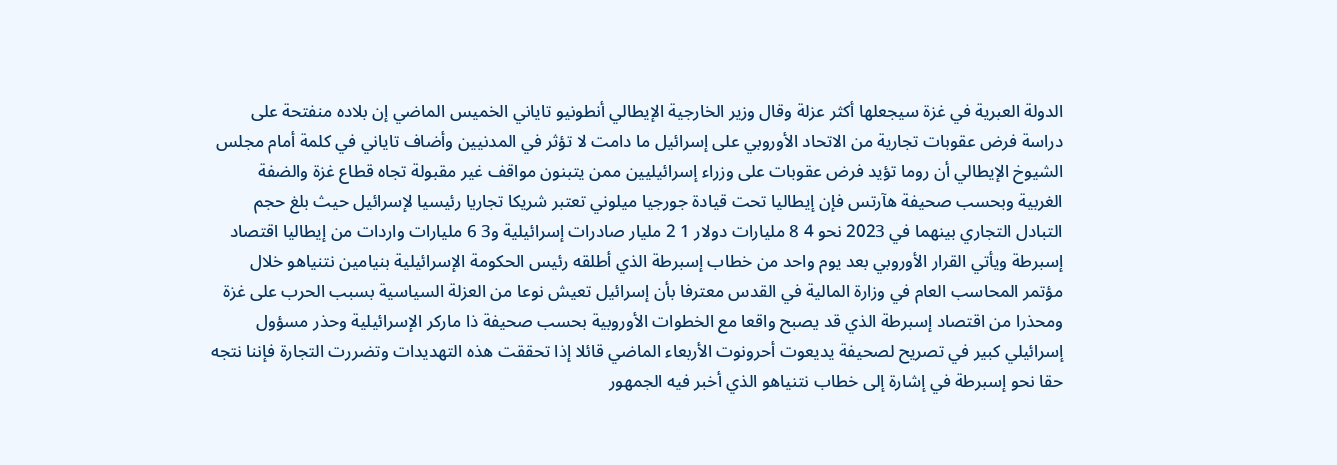الدولة العبرية في غزة سيجعلها أكثر عزلة وقال وزير الخارجية الإيطالي أنطونيو تاياني الخميس الماضي إن بلاده منفتحة على دراسة فرض عقوبات تجارية من الاتحاد الأوروبي على إسرائيل ما دامت لا تؤثر في المدنيين وأضاف تاياني في كلمة أمام مجلس الشيوخ الإيطالي أن روما تؤيد فرض عقوبات على وزراء إسرائيليين ممن يتبنون مواقف غير مقبولة تجاه قطاع غزة والضفة الغربية وبحسب صحيفة هآرتس فإن إيطاليا تحت قيادة جورجيا ميلوني تعتبر شريكا تجاريا رئيسيا لإسرائيل حيث بلغ حجم التبادل التجاري بينهما في 2023 نحو 4 8 مليارات دولار 1 2 مليار صادرات إسرائيلية و3 6 مليارات واردات من إيطاليا اقتصاد إسبرطة ويأتي القرار الأوروبي بعد يوم واحد من خطاب إسبرطة الذي أطلقه رئيس الحكومة الإسرائيلية بنيامين نتنياهو خلال مؤتمر المحاسب العام في وزارة المالية في القدس معترفا بأن إسرائيل تعيش نوعا من العزلة السياسية بسبب الحرب على غزة ومحذرا من اقتصاد إسبرطة الذي قد يصبح واقعا مع الخطوات الأوروبية بحسب صحيفة ذا ماركر الإسرائيلية وحذر مسؤول إسرائيلي كبير في تصريح لصحيفة يديعوت أحرونوت الأربعاء الماضي قائلا إذا تحققت هذه التهديدات وتضررت التجارة فإننا نتجه حقا نحو إسبرطة في إشارة إلى خطاب نتنياهو الذي أخبر فيه الجمهور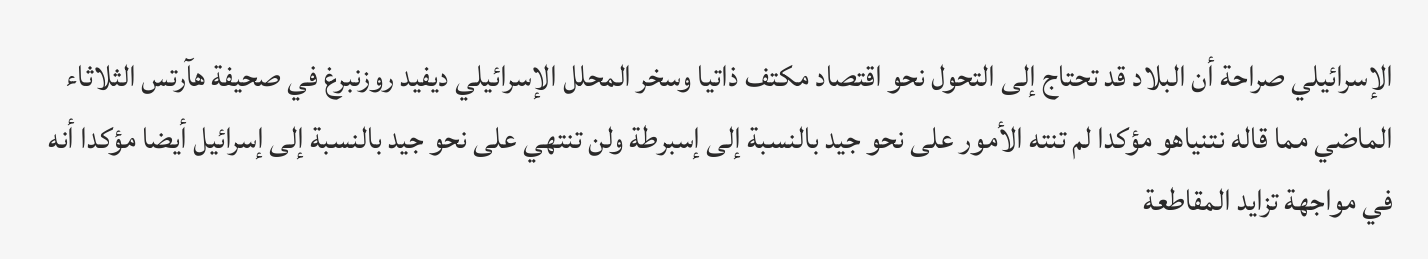الإسرائيلي صراحة أن البلاد قد تحتاج إلى التحول نحو اقتصاد مكتف ذاتيا وسخر المحلل الإسرائيلي ديفيد روزنبرغ في صحيفة هآرتس الثلاثاء الماضي مما قاله نتنياهو مؤكدا لم تنته الأمور على نحو جيد بالنسبة إلى إسبرطة ولن تنتهي على نحو جيد بالنسبة إلى إسرائيل أيضا مؤكدا أنه في مواجهة تزايد المقاطعة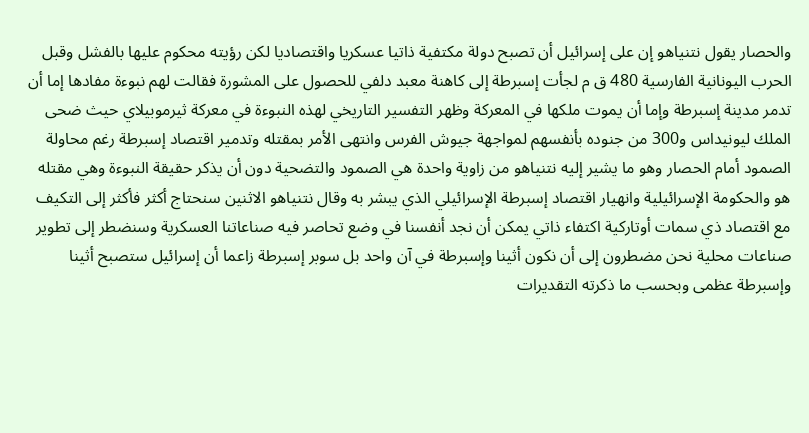والحصار يقول نتنياهو إن على إسرائيل أن تصبح دولة مكتفية ذاتيا عسكريا واقتصاديا لكن رؤيته محكوم عليها بالفشل وقبل الحرب اليونانية الفارسية 480 ق م لجأت إسبرطة إلى كاهنة معبد دلفي للحصول على المشورة فقالت لهم نبوءة مفادها إما أن تدمر مدينة إسبرطة وإما أن يموت ملكها في المعركة وظهر التفسير التاريخي لهذه النبوءة في معركة ثيرموبيلاي حيث ضحى الملك ليونيداس و300 من جنوده بأنفسهم لمواجهة جيوش الفرس وانتهى الأمر بمقتله وتدمير اقتصاد إسبرطة رغم محاولة الصمود أمام الحصار وهو ما يشير إليه نتنياهو من زاوية واحدة هي الصمود والتضحية دون أن يذكر حقيقة النبوءة وهي مقتله هو والحكومة الإسرائيلية وانهيار اقتصاد إسبرطة الإسرائيلي الذي يبشر به وقال نتنياهو الاثنين سنحتاج أكثر فأكثر إلى التكيف مع اقتصاد ذي سمات أوتاركية اكتفاء ذاتي يمكن أن نجد أنفسنا في وضع تحاصر فيه صناعاتنا العسكرية وسنضطر إلى تطوير صناعات محلية نحن مضطرون إلى أن نكون أثينا وإسبرطة في آن واحد بل سوبر إسبرطة زاعما أن إسرائيل ستصبح أثينا وإسبرطة عظمى وبحسب ما ذكرته التقديرات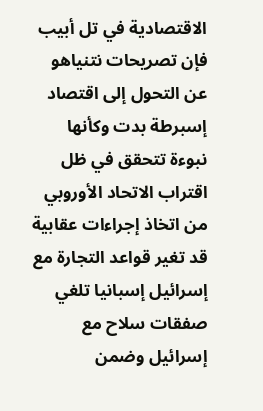الاقتصادية في تل أبيب فإن تصريحات نتنياهو عن التحول إلى اقتصاد إسبرطة بدت وكأنها نبوءة تتحقق في ظل اقتراب الاتحاد الأوروبي من اتخاذ إجراءات عقابية قد تغير قواعد التجارة مع إسرائيل إسبانيا تلغي صفقات سلاح مع إسرائيل وضمن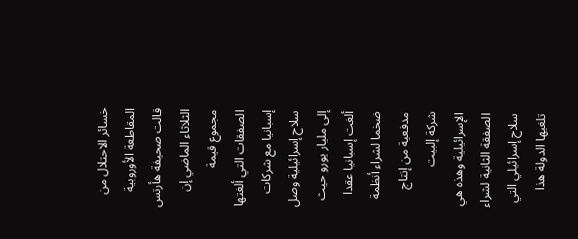خسائر الاحتلال من المقاطعة الأوروبية قالت صحيفة هأرتس الثلاثاء الماضي إن مجموع قيمة الصفقات التي ألغتها إسبانيا مع شركات سلاح إسرائيلية وصل إلى مليار يورو حيث ألغت إسبانيا عقدا ضخما لشراء أنظمة مدفعية من إنتاج شركة إلبيت الإسرائيلية وهذه هي الصفقة الثانية لشراء سلاح إسرائيلي التي تلغيها الدولة هذا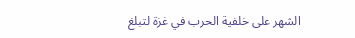الشهر على خلفية الحرب في غزة لتبلغ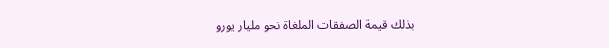بذلك قيمة الصفقات الملغاة نحو مليار يورو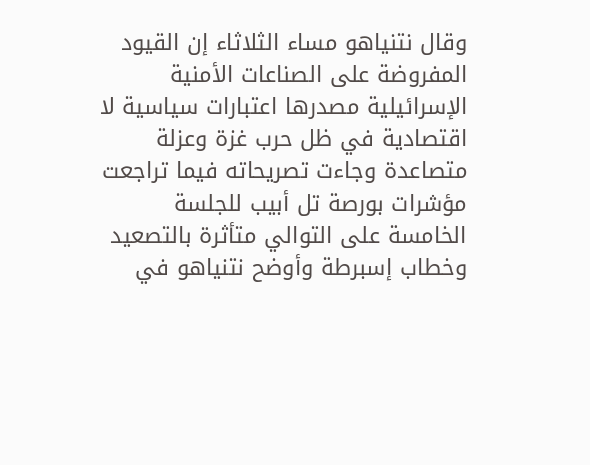وقال نتنياهو مساء الثلاثاء إن القيود المفروضة على الصناعات الأمنية الإسرائيلية مصدرها اعتبارات سياسية لا اقتصادية في ظل حرب غزة وعزلة متصاعدة وجاءت تصريحاته فيما تراجعت مؤشرات بورصة تل أبيب للجلسة الخامسة على التوالي متأثرة بالتصعيد وخطاب إسبرطة وأوضح نتنياهو في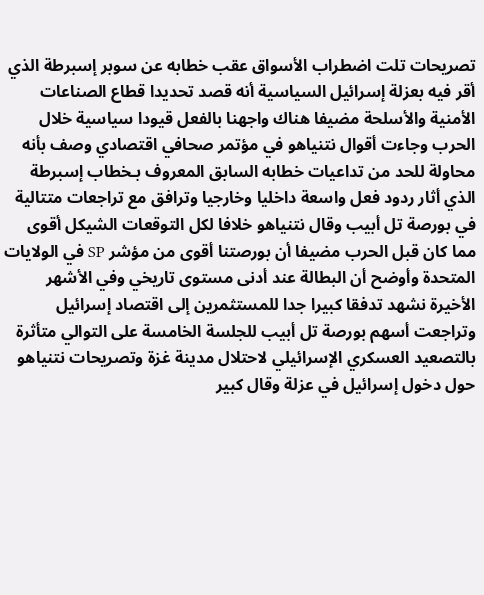تصريحات تلت اضطراب الأسواق عقب خطابه عن سوبر إسبرطة الذي أقر فيه بعزلة إسرائيل السياسية أنه قصد تحديدا قطاع الصناعات الأمنية والأسلحة مضيفا هناك واجهنا بالفعل قيودا سياسية خلال الحرب وجاءت أقوال نتنياهو في مؤتمر صحافي اقتصادي وصف بأنه محاولة للحد من تداعيات خطابه السابق المعروف بـخطاب إسبرطة الذي أثار ردود فعل واسعة داخليا وخارجيا وترافق مع تراجعات متتالية في بورصة تل أبيب وقال نتنياهو خلافا لكل التوقعات الشيكل أقوى مما كان قبل الحرب مضيفا أن بورصتنا أقوى من مؤشر SP في الولايات المتحدة وأوضح أن البطالة عند أدنى مستوى تاريخي وفي الأشهر الأخيرة نشهد تدفقا كبيرا جدا للمستثمرين إلى اقتصاد إسرائيل وتراجعت أسهم بورصة تل أبيب للجلسة الخامسة على التوالي متأثرة بالتصعيد العسكري الإسرائيلي لاحتلال مدينة غزة وتصريحات نتنياهو حول دخول إسرائيل في عزلة وقال كبير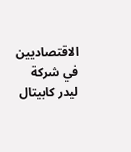الاقتصاديين في شركة ليدر كابيتال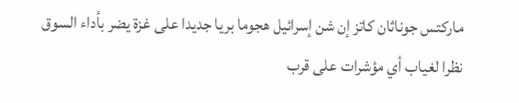ماركتس جوناثان كاتز إن شن إسرائيل هجوما بريا جديدا على غزة يضر بأداء السوق نظرا لغياب أي مؤشرات على قرب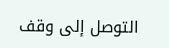التوصل إلى وقف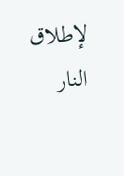لإطلاق النار